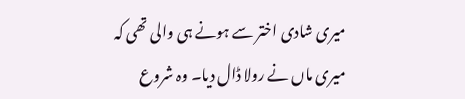میری شادی اختر سے ہونے ہی والی تھی کہ میری ماں نے رولا ڈال دیا۔ وہ شروع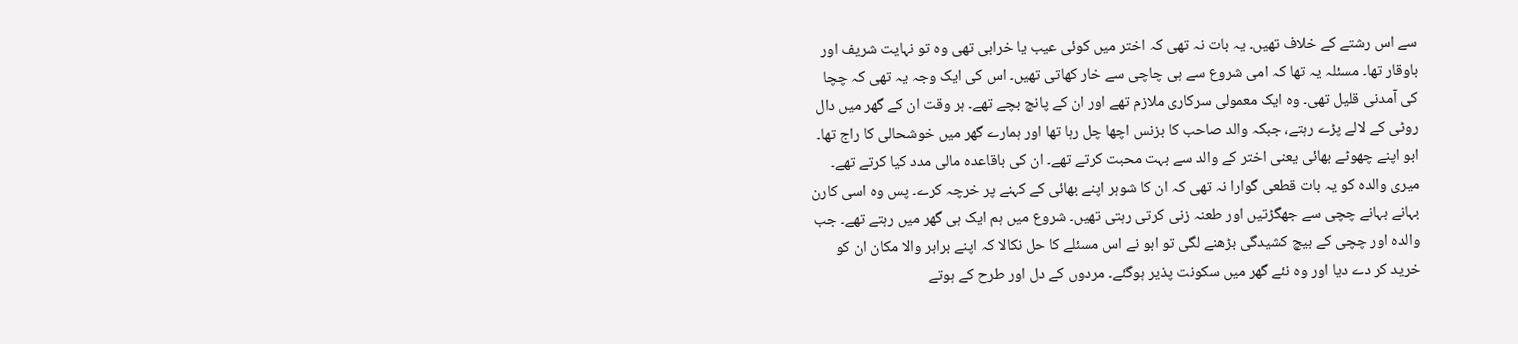سے اس رشتے کے خلاف تھیں۔ یہ بات نہ تھی کہ اختر میں کوئی عیب یا خرابی تھی وہ تو نہایت شریف اور باوقار تھا۔ مسئلہ یہ تھا کہ امی شروع سے ہی چاچی سے خار کھاتی تھیں۔ اس کی ایک وجہ یہ تھی کہ چچا کی آمدنی قلیل تھی۔ وہ ایک معمولی سرکاری ملازم تھے اور ان کے پانچ بچے تھے۔ ہر وقت ان کے گھر میں دال روٹی کے لالے پڑے رہتے، جبکہ والد صاحب کا بزنس اچھا چل رہا تھا اور ہمارے گھر میں خوشحالی کا راج تھا۔
ابو اپنے چھوٹے بھائی یعنی اختر کے والد سے بہت محبت کرتے تھے۔ ان کی باقاعده مالی مدد کیا کرتے تھے۔ میری والدہ کو یہ بات قطعی گوارا نہ تھی کہ ان کا شوہر اپنے بھائی کے کہنے پر خرچہ کرے۔ پس وہ اسی کارن بہانے بہانے چچی سے جھگڑتیں اور طعنہ زنی کرتی رہتی تھیں۔ شروع میں ہم ایک ہی گھر میں رہتے تھے۔ جب والدہ اور چچی کے بیچ کشیدگی بڑھنے لگی تو ابو نے اس مسئلے کا حل نکالا کہ اپنے برابر والا مکان ان کو خرید کر دے دیا اور وہ نئے گھر میں سکونت پذیر ہوگئے۔ مردوں کے دل اور طرح کے ہوتے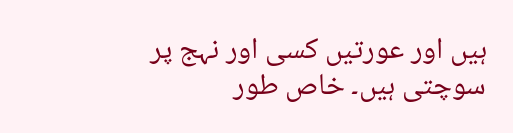ہیں اور عورتیں کسی اور نہج پر سوچتی ہیں۔ خاص طور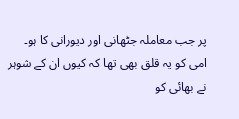پر جب معاملہ جٹھانی اور دیورانی کا ہو۔ امی کو یہ قلق بھی تھا کہ کیوں ان کے شوہر نے بھائی کو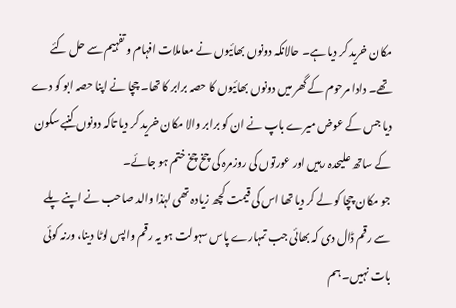مکان خرید کر دیا ہے۔ حالانکہ دونوں بھائیوں نے معاملات افہام و تفہیم سے حل کئے تھے۔ دادا مرحوم کے گھر میں دونوں بھائیوں کا حصہ برابر کا تھا۔ چچا نے اپنا حصہ ابو کو دے دیا جس کے عوض میرے باپ نے ان کو برابر والا مکان خرید کر دیا تاکہ دونوں کنبے سکون کے ساتھ علیحدہ رہیں اور عورتوں کی روزمرہ کی چخ چخ ختم ہو جائے۔
جو مکان چچا کو لے کر دیا تھا اس کی قیمت کچھ زیادہ تھی لہٰذا والد صاحب نے اپنے پلے سے رقم ڈال دی کہ بھائی جب تمہارے پاس سہولت ہو یہ رقم واپس لوٹا دینا، ورنہ کوئی بات نہیں۔ ہم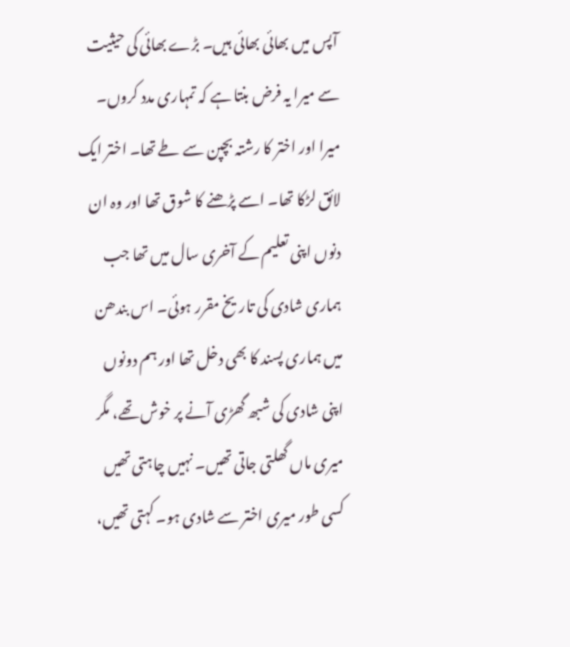آپس میں بھائی بھائی ہیں۔ بڑے بھائی کی حیثیت سے میرا یہ فرض بنتا ہے کہ تمہاری مدد کروں۔ میرا اور اختر کا رشتہ بچپن سے طے تھا۔ اختر ایک لائق لڑکا تھا۔ اسے پڑھنے کا شوق تھا اور وہ ان دنوں اپنی تعلیم کے آخری سال میں تھا جب ہماری شادی کی تاریخ مقرر ہوئی۔ اس بندھن میں ہماری پسند کا بھی دخل تھا اور ہم دونوں اپنی شادی کی شبھ گھڑی آنے پر خوش تھے، مگر میری ماں گھلتی جاتی تھیں۔ نہیں چاہتی تھیں کسی طور میری اختر سے شادی ہو۔ کہتی تھیں،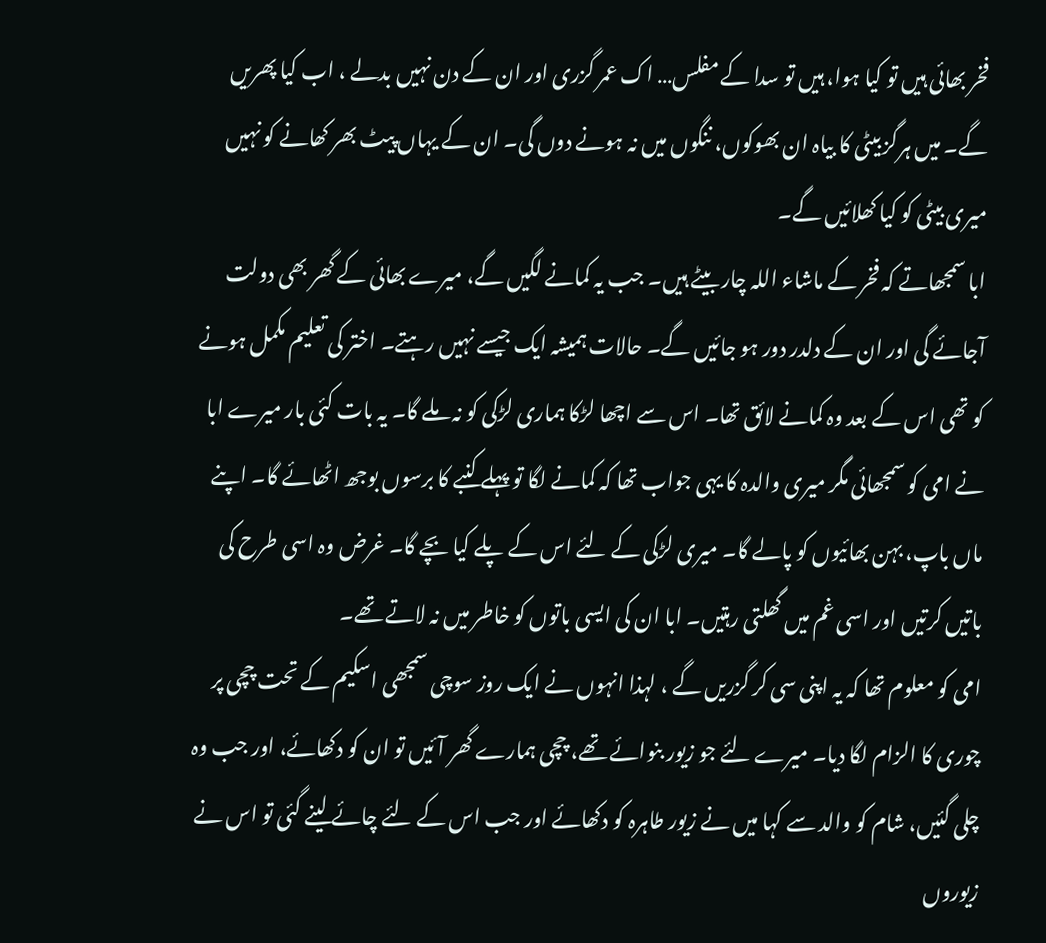فخر بھائی ہیں تو کیا ہوا، ہیں تو سدا کے مفلس… اک عمر گزری اور ان کے دن نہیں بدلے ، اب کیا پھریں گے۔ میں ہرگز بیٹی کا بیاہ ان بھوکوں، ننگوں میں نہ ہونے دوں گی۔ ان کے یہاں پیٹ بھر کھانے کو نہیں میری بیٹی کو کیا کھلائیں گے۔
ابا سمجھاتے کہ فخر کے ماشاء اللہ چار بیٹے ہیں۔ جب یہ کمانے لگیں گے، میرے بھائی کے گھر بھی دولت آجائے گی اور ان کے دلدر دور ہو جائیں گے۔ حالات ہمیشہ ایک جیسے نہیں رہتے۔ اختر کی تعلیم مکمل ہونے کو تھی اس کے بعد وہ کمانے لائق تھا۔ اس سے اچھا لڑکا ہماری لڑکی کو نہ ملے گا۔ یہ بات کئی بار میرے ابا نے امی کو سمجھائی مگر میری والدہ کا یہی جواب تھا کہ کمانے لگا تو پہلے کنبے کا برسوں بوجھ اٹھائے گا۔ اپنے ماں باپ، بہن بھائیوں کو پالے گا۔ میری لڑکی کے لئے اس کے پلے کیا بچے گا۔ غرض وہ اسی طرح کی باتیں کرتیں اور اسی غم میں گھلتی رہتیں۔ ابا ان کی ایسی باتوں کو خاطر میں نہ لاتے تھے۔
امی کو معلوم تھا کہ یہ اپنی سی کر گزریں گے ، لہذا انہوں نے ایک روز سوچی سمجھی اسکیم کے تحت چچی پر چوری کا الزام لگا دیا۔ میرے لئے جو زیور بنوائے تھے، چچی ہمارے گھر آئیں تو ان کو دکھائے، اور جب وہ چلی گئیں، شام کو والد سے کہا میں نے زیور طاہرہ کو دکھائے اور جب اس کے لئے چائے لینے گئی تو اس نے زیوروں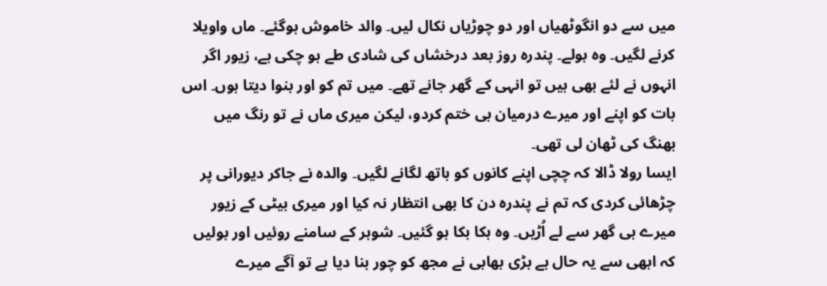میں سے دو انگوٹھیاں اور دو چوڑیاں نکال لیں۔ والد خاموش ہوگئے۔ ماں واویلا کرنے لگیں۔ وہ بولے۔ پندرہ روز بعد درخشاں کی شادی طے ہو چکی ہے، زیور اگر انہوں نے لئے بھی ہیں تو انہی کے گھر جانے تھے۔ میں تم کو اور بنوا دیتا ہوں۔ اس بات کو اپنے اور میرے درمیان بی ختم کردو، لیکن میری ماں نے تو رنگ میں بھنگ کی ٹھان لی تھی۔
ایسا رولا ڈالا کہ چچی اپنے کانوں کو ہاتھ لگانے لگیں۔ والدہ نے جاکر دیورانی پر چڑھائی کردی کہ تم نے پندرہ دن کا بھی انتظار نہ کیا اور میری بیٹی کے زیور میرے ہی گھر سے لے اُڑیں۔ وہ ہکا بکا ہو گئیں۔ شوہر کے سامنے روئیں اور بولیں کہ ابھی سے یہ حال ہے بڑی بھابی نے مجھ کو چور بنا دیا ہے تو آگے میرے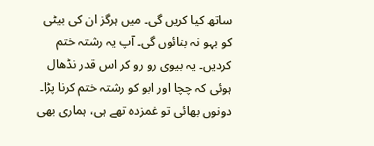ساتھ کیا کریں گی۔ میں ہرگز ان کی بیٹی کو بہو نہ بنائوں گی۔ آپ یہ رشتہ ختم کردیں۔ یہ بیوی رو رو کر اس قدر نڈھال ہوئی کہ چچا اور ابو کو رشتہ ختم کرنا پڑا۔ دونوں بھائی تو غمزدہ تھے ہی، ہماری بھی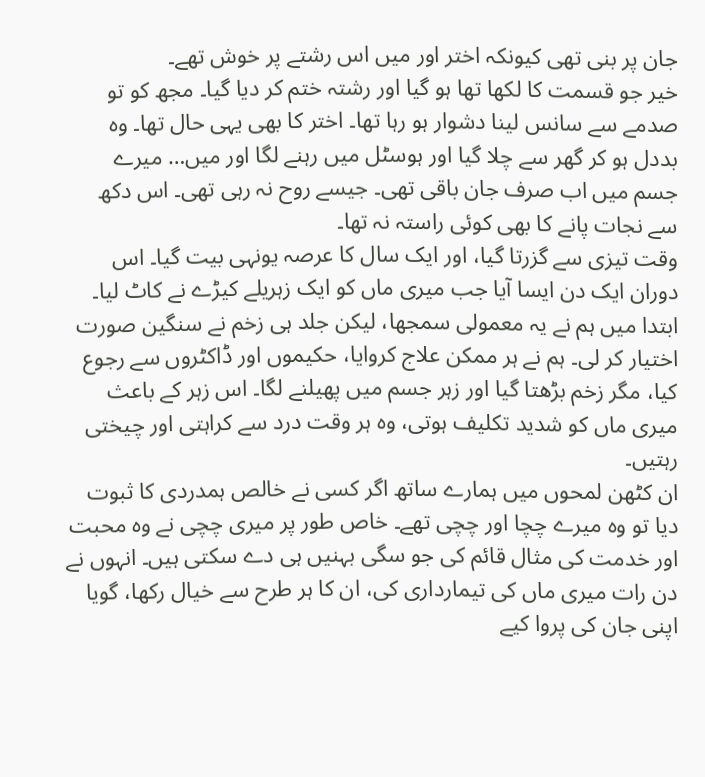جان پر بنی تھی کیونکہ اختر اور میں اس رشتے پر خوش تھے۔
خیر جو قسمت کا لکھا تھا ہو گیا اور رشتہ ختم کر دیا گیا۔ مجھ کو تو صدمے سے سانس لینا دشوار ہو رہا تھا۔ اختر کا بھی یہی حال تھا۔ وہ بددل ہو کر گھر سے چلا گیا اور ہوسٹل میں رہنے لگا اور میں… میرے جسم میں اب صرف جان باقی تھی۔ جیسے روح نہ رہی تھی۔ اس دکھ سے نجات پانے کا بھی کوئی راستہ نہ تھا۔
وقت تیزی سے گزرتا گیا، اور ایک سال کا عرصہ یونہی بیت گیا۔ اس دوران ایک دن ایسا آیا جب میری ماں کو ایک زہریلے کیڑے نے کاٹ لیا۔ ابتدا میں ہم نے یہ معمولی سمجھا، لیکن جلد ہی زخم نے سنگین صورت اختیار کر لی۔ ہم نے ہر ممکن علاج کروایا، حکیموں اور ڈاکٹروں سے رجوع کیا، مگر زخم بڑھتا گیا اور زہر جسم میں پھیلنے لگا۔ اس زہر کے باعث میری ماں کو شدید تکلیف ہوتی، وہ ہر وقت درد سے کراہتی اور چیختی رہتیں۔
ان کٹھن لمحوں میں ہمارے ساتھ اگر کسی نے خالص ہمدردی کا ثبوت دیا تو وہ میرے چچا اور چچی تھے۔ خاص طور پر میری چچی نے وہ محبت اور خدمت کی مثال قائم کی جو سگی بہنیں ہی دے سکتی ہیں۔ انہوں نے دن رات میری ماں کی تیمارداری کی، ان کا ہر طرح سے خیال رکھا، گویا اپنی جان کی پروا کیے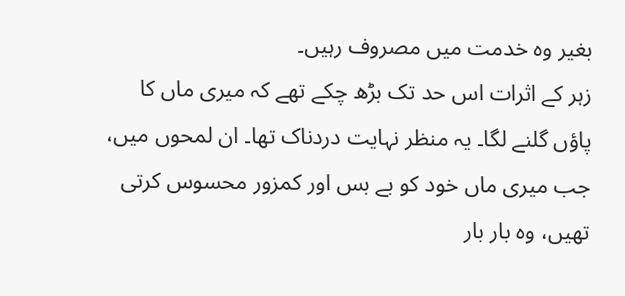بغیر وہ خدمت میں مصروف رہیں۔
زہر کے اثرات اس حد تک بڑھ چکے تھے کہ میری ماں کا پاؤں گلنے لگا۔ یہ منظر نہایت دردناک تھا۔ ان لمحوں میں، جب میری ماں خود کو بے بس اور کمزور محسوس کرتی تھیں، وہ بار بار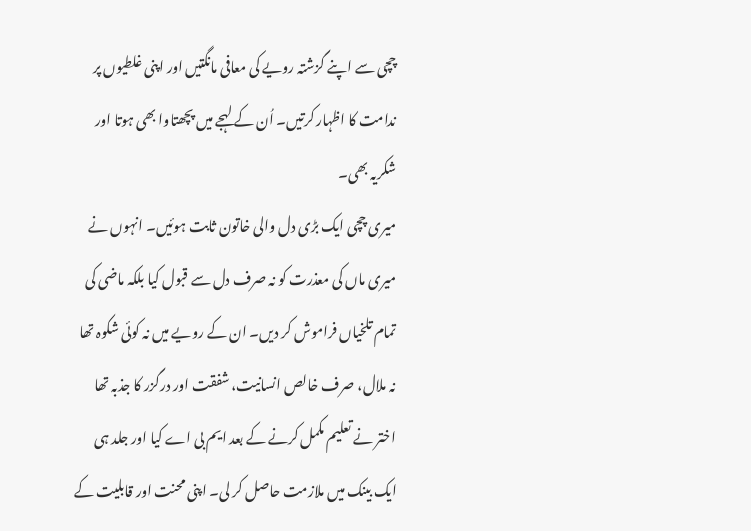چچی سے اپنے گزشتہ رویے کی معافی مانگتیں اور اپنی غلطیوں پر ندامت کا اظہار کرتیں۔ اُن کے لہجے میں پچھتاوا بھی ہوتا اور شکریہ بھی۔
میری چچی ایک بڑی دل والی خاتون ثابت ہوئیں۔ انہوں نے میری ماں کی معذرت کو نہ صرف دل سے قبول کیا بلکہ ماضی کی تمام تلخیاں فراموش کر دیں۔ ان کے رویے میں نہ کوئی شکوہ تھا نہ ملال، صرف خالص انسانیت، شفقت اور درگزر کا جذبہ تھا
اختر نے تعلیم مکمل کرنے کے بعد ایم بی اے کیا اور جلد ہی ایک بینک میں ملازمت حاصل کر لی۔ اپنی محنت اور قابلیت کے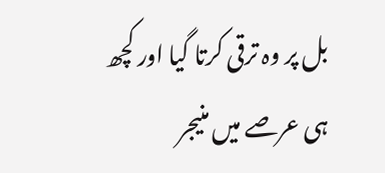بل پر وہ ترقی کرتا گیا اور کچھ ہی عرصے میں منیجر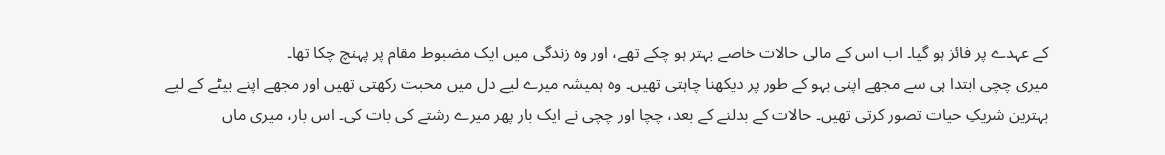کے عہدے پر فائز ہو گیا۔ اب اس کے مالی حالات خاصے بہتر ہو چکے تھے، اور وہ زندگی میں ایک مضبوط مقام پر پہنچ چکا تھا۔
میری چچی ابتدا ہی سے مجھے اپنی بہو کے طور پر دیکھنا چاہتی تھیں۔ وہ ہمیشہ میرے لیے دل میں محبت رکھتی تھیں اور مجھے اپنے بیٹے کے لیے بہترین شریکِ حیات تصور کرتی تھیں۔ حالات کے بدلنے کے بعد، چچا اور چچی نے ایک بار پھر میرے رشتے کی بات کی۔ اس بار، میری ماں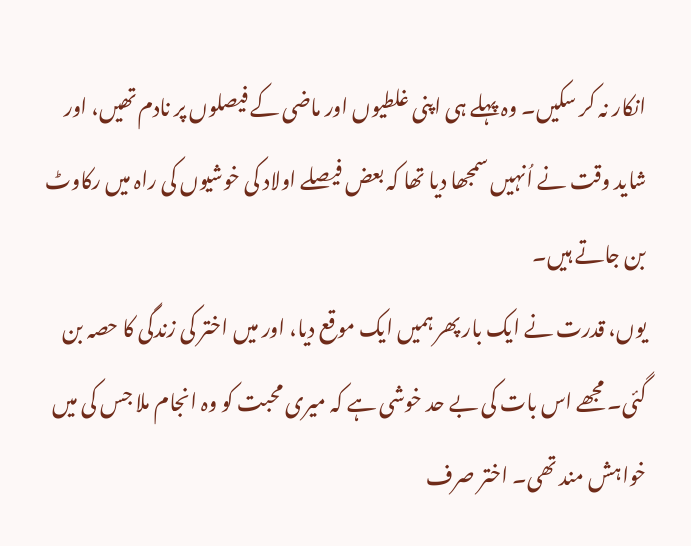انکار نہ کر سکیں۔ وہ پہلے ہی اپنی غلطیوں اور ماضی کے فیصلوں پر نادم تھیں، اور شاید وقت نے اُنہیں سمجھا دیا تھا کہ بعض فیصلے اولاد کی خوشیوں کی راہ میں رکاوٹ بن جاتے ہیں۔
یوں، قدرت نے ایک بار پھر ہمیں ایک موقع دیا، اور میں اختر کی زندگی کا حصہ بن گئی۔ مجھے اس بات کی بے حد خوشی ہے کہ میری محبت کو وہ انجام ملا جس کی میں خواہش مند تھی۔ اختر صرف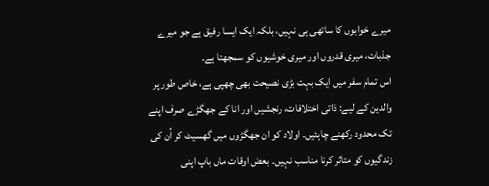میرے خوابوں کا ساتھی ہی نہیں، بلکہ ایک ایسا رفیق ہے جو میرے جذبات، میری قدروں اور میری خوشیوں کو سمجھتا ہے۔
اس تمام سفر میں ایک بہت بڑی نصیحت بھی چھپی ہے، خاص طور پر والدین کے لیے: ذاتی اختلافات، رنجشیں اور انا کے جھگڑے صرف اپنے تک محدود رکھنے چاہئیں۔ اولاد کو ان جھگڑوں میں گھسیٹ کر اُن کی زندگیوں کو متاثر کرنا مناسب نہیں۔ بعض اوقات ماں باپ اپنی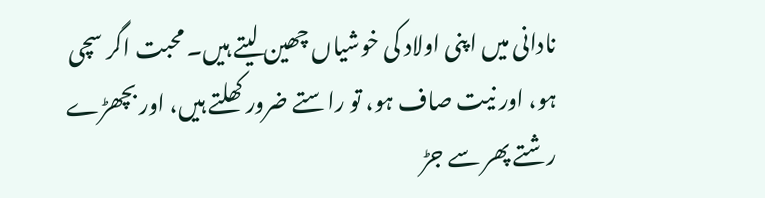نادانی میں اپنی اولاد کی خوشیاں چھین لیتے ہیں۔ محبت اگر سچی ہو، اور نیت صاف ہو، تو راستے ضرور کھلتے ہیں، اور بچھڑے رشتے پھر سے جڑ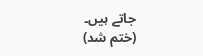جاتے ہیں۔
(ختم شد)